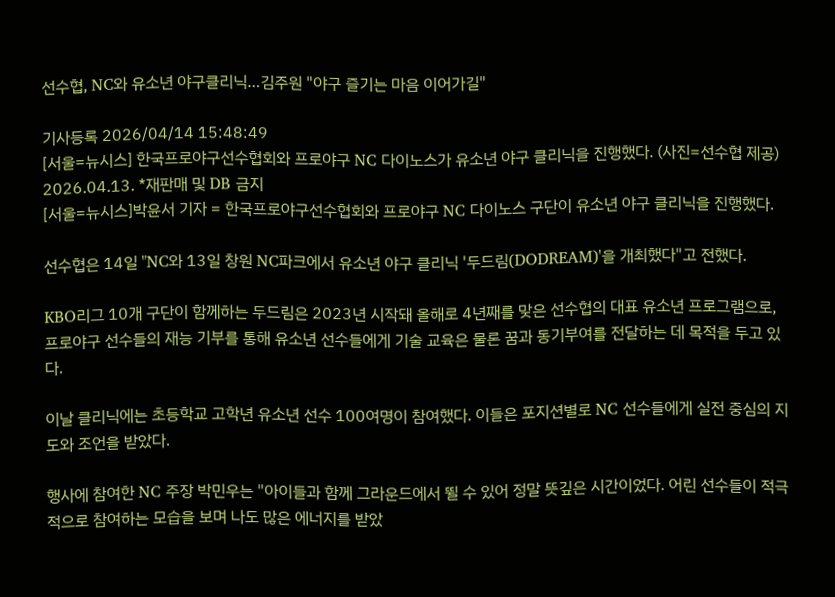선수협, NC와 유소년 야구클리닉…김주원 "야구 즐기는 마음 이어가길"

기사등록 2026/04/14 15:48:49
[서울=뉴시스] 한국프로야구선수협회와 프로야구 NC 다이노스가 유소년 야구 클리닉을 진행했다. (사진=선수협 제공) 2026.04.13. *재판매 및 DB 금지
[서울=뉴시스]박윤서 기자 = 한국프로야구선수협회와 프로야구 NC 다이노스 구단이 유소년 야구 클리닉을 진행했다.

선수협은 14일 "NC와 13일 창원 NC파크에서 유소년 야구 클리닉 '두드림(DODREAM)'을 개최했다"고 전했다.

KBO리그 10개 구단이 함께하는 두드림은 2023년 시작돼 올해로 4년째를 맞은 선수협의 대표 유소년 프로그램으로, 프로야구 선수들의 재능 기부를 통해 유소년 선수들에게 기술 교육은 물론 꿈과 동기부여를 전달하는 데 목적을 두고 있다.

이날 클리닉에는 초등학교 고학년 유소년 선수 100여명이 참여했다. 이들은 포지션별로 NC 선수들에게 실전 중심의 지도와 조언을 받았다.

행사에 참여한 NC 주장 박민우는 "아이들과 함께 그라운드에서 뛸 수 있어 정말 뜻깊은 시간이었다. 어린 선수들이 적극적으로 참여하는 모습을 보며 나도 많은 에너지를 받았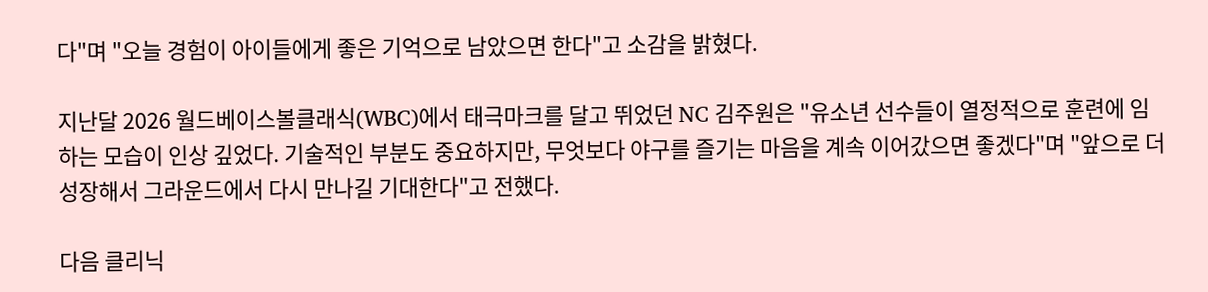다"며 "오늘 경험이 아이들에게 좋은 기억으로 남았으면 한다"고 소감을 밝혔다.

지난달 2026 월드베이스볼클래식(WBC)에서 태극마크를 달고 뛰었던 NC 김주원은 "유소년 선수들이 열정적으로 훈련에 임하는 모습이 인상 깊었다. 기술적인 부분도 중요하지만, 무엇보다 야구를 즐기는 마음을 계속 이어갔으면 좋겠다"며 "앞으로 더 성장해서 그라운드에서 다시 만나길 기대한다"고 전했다.

다음 클리닉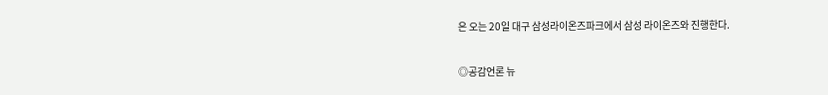은 오는 20일 대구 삼성라이온즈파크에서 삼성 라이온즈와 진행한다.


◎공감언론 뉴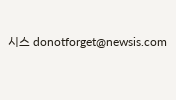시스 donotforget@newsis.com